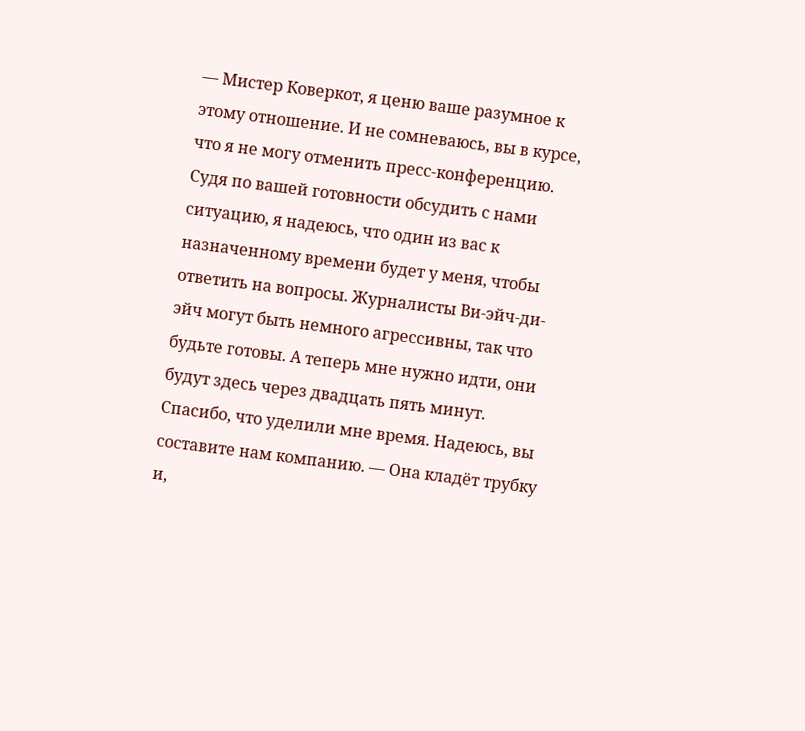— Мистер Коверкот, я ценю ваше разумное к этому отношение. И не сомневаюсь, вы в курсе, что я не могу отменить пресс-конференцию. Судя по вашей готовности обсудить с нами ситуацию, я надеюсь, что один из вас к назначенному времени будет у меня, чтобы ответить на вопросы. Журналисты Ви-эйч-ди-эйч могут быть немного агрессивны, так что будьте готовы. А теперь мне нужно идти, они будут здесь через двадцать пять минут. Спасибо, что уделили мне время. Надеюсь, вы составите нам компанию. — Она кладёт трубку и,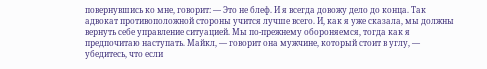повернувшись ко мне, говорит: — Это не блеф. И я всегда довожу дело до конца. Так адвокат противоположной стороны учится лучше всего. И, как я уже сказала, мы должны вернуть себе управление ситуацией. Мы по-прежнему обороняемся, тогда как я предпочитаю наступать. Майкл, — говорит она мужчине, который стоит в углу, — убедитесь, что если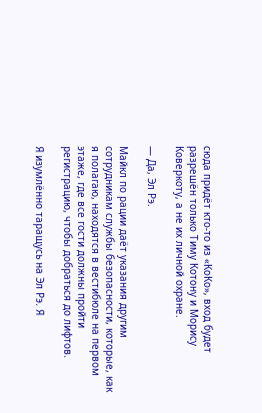сюда придёт кто-то из «КоКо», вход будет разрешён только Тиму Котону и Морису Коверкоту, а не их личной охране.

— Да, Эл Рэ.

Майкл по рации даёт указания другим сотрудникам службы безопасности, которые, как я полагаю, находятся в вестибюле на первом этаже, где все гости должны пройти регистрацию, чтобы добраться до лифтов.

Я изумлённо таращусь на Эл Рэ. Я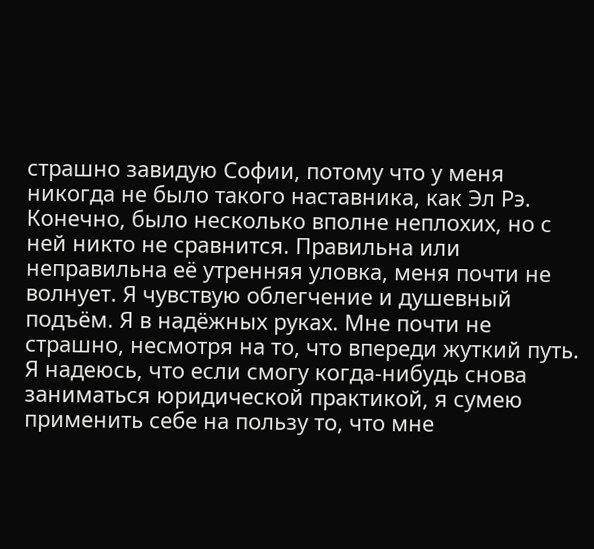страшно завидую Софии, потому что у меня никогда не было такого наставника, как Эл Рэ. Конечно, было несколько вполне неплохих, но с ней никто не сравнится. Правильна или неправильна её утренняя уловка, меня почти не волнует. Я чувствую облегчение и душевный подъём. Я в надёжных руках. Мне почти не страшно, несмотря на то, что впереди жуткий путь. Я надеюсь, что если смогу когда-нибудь снова заниматься юридической практикой, я сумею применить себе на пользу то, что мне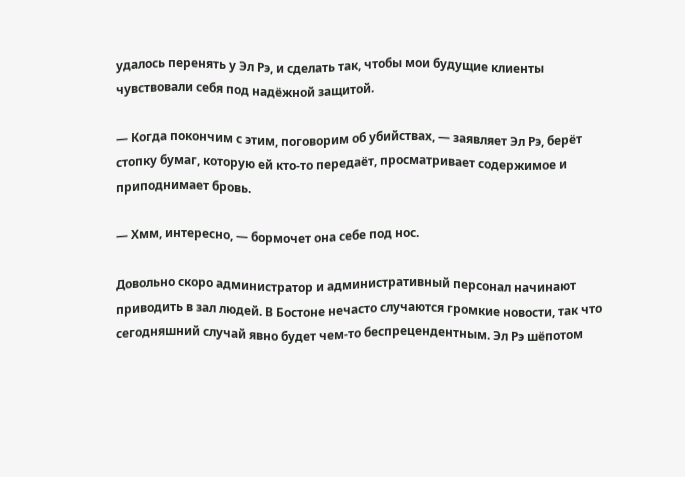удалось перенять у Эл Рэ, и сделать так, чтобы мои будущие клиенты чувствовали себя под надёжной защитой.

— Когда покончим с этим, поговорим об убийствах, — заявляет Эл Рэ, берёт стопку бумаг, которую ей кто-то передаёт, просматривает содержимое и приподнимает бровь.

— Хмм, интересно, — бормочет она себе под нос.

Довольно скоро администратор и административный персонал начинают приводить в зал людей. В Бостоне нечасто случаются громкие новости, так что сегодняшний случай явно будет чем-то беспрецендентным. Эл Рэ шёпотом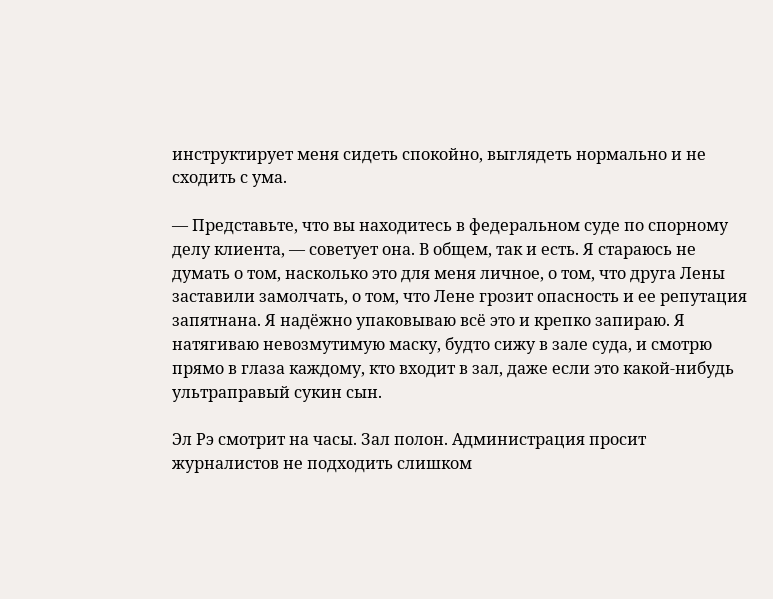инструктирует меня сидеть спокойно, выглядеть нормально и не сходить с ума.

— Представьте, что вы находитесь в федеральном суде по спорному делу клиента, — советует она. В общем, так и есть. Я стараюсь не думать о том, насколько это для меня личное, о том, что друга Лены заставили замолчать, о том, что Лене грозит опасность и ее репутация запятнана. Я надёжно упаковываю всё это и крепко запираю. Я натягиваю невозмутимую маску, будто сижу в зале суда, и смотрю прямо в глаза каждому, кто входит в зал, даже если это какой-нибудь ультраправый сукин сын.

Эл Рэ смотрит на часы. Зал полон. Администрация просит журналистов не подходить слишком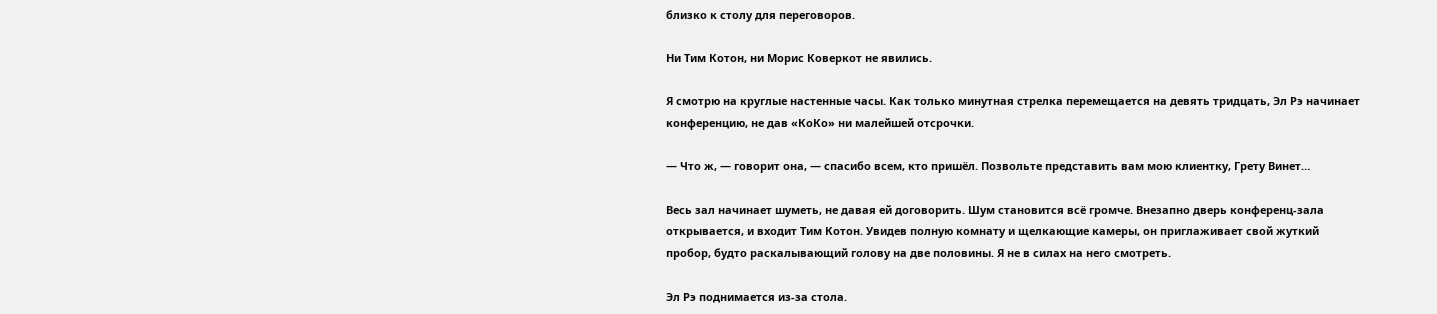близко к столу для переговоров.

Ни Тим Котон, ни Морис Коверкот не явились.

Я смотрю на круглые настенные часы. Как только минутная стрелка перемещается на девять тридцать, Эл Рэ начинает конференцию, не дав «КоКо» ни малейшей отсрочки.

— Что ж, — говорит она, — спасибо всем, кто пришёл. Позвольте представить вам мою клиентку, Грету Винет…

Весь зал начинает шуметь, не давая ей договорить. Шум становится всё громче. Внезапно дверь конференц-зала открывается, и входит Тим Котон. Увидев полную комнату и щелкающие камеры, он приглаживает свой жуткий пробор, будто раскалывающий голову на две половины. Я не в силах на него смотреть.

Эл Рэ поднимается из-за стола.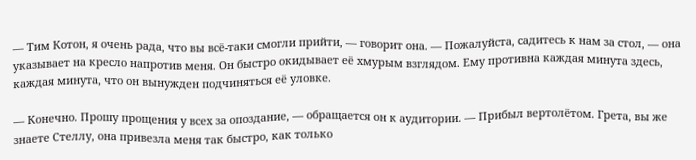— Тим Котон, я очень рада, что вы всё-таки смогли прийти, — говорит она. — Пожалуйста, садитесь к нам за стол, — она указывает на кресло напротив меня. Он быстро окидывает её хмурым взглядом. Ему противна каждая минута здесь, каждая минута, что он вынужден подчиняться её уловке.

— Конечно. Прошу прощения у всех за опоздание, — обращается он к аудитории. — Прибыл вертолётом. Грета, вы же знаете Стеллу, она привезла меня так быстро, как только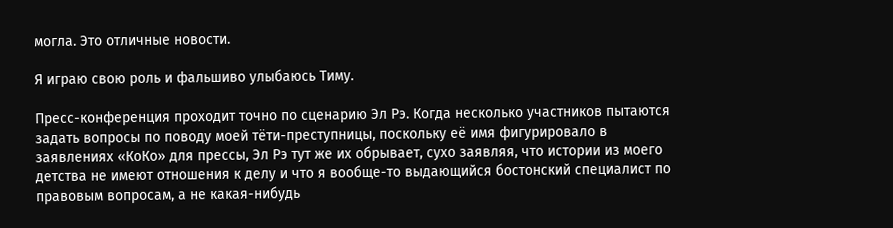могла. Это отличные новости.

Я играю свою роль и фальшиво улыбаюсь Тиму.

Пресс-конференция проходит точно по сценарию Эл Рэ. Когда несколько участников пытаются задать вопросы по поводу моей тёти-преступницы, поскольку её имя фигурировало в заявлениях «КоКо» для прессы, Эл Рэ тут же их обрывает, сухо заявляя, что истории из моего детства не имеют отношения к делу и что я вообще-то выдающийся бостонский специалист по правовым вопросам, а не какая-нибудь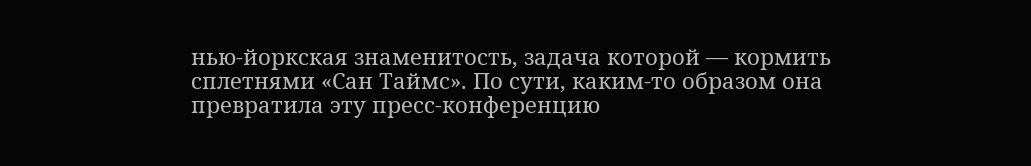нью-йоркская знаменитость, задача которой — кормить сплетнями «Сан Таймс». По сути, каким-то образом она превратила эту пресс-конференцию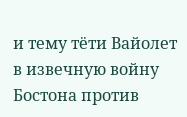и тему тёти Вайолет в извечную войну Бостона против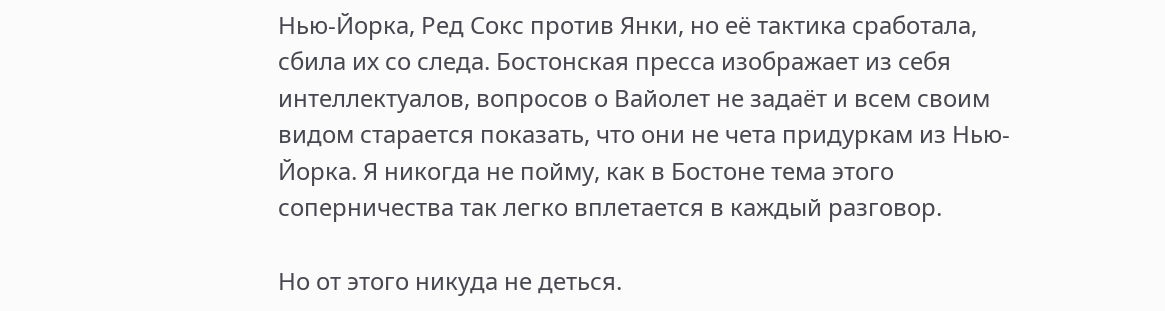Нью-Йорка, Ред Сокс против Янки, но её тактика сработала, сбила их со следа. Бостонская пресса изображает из себя интеллектуалов, вопросов о Вайолет не задаёт и всем своим видом старается показать, что они не чета придуркам из Нью-Йорка. Я никогда не пойму, как в Бостоне тема этого соперничества так легко вплетается в каждый разговор.

Но от этого никуда не деться.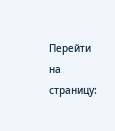Перейти на страницу: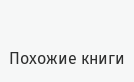Похожие книги